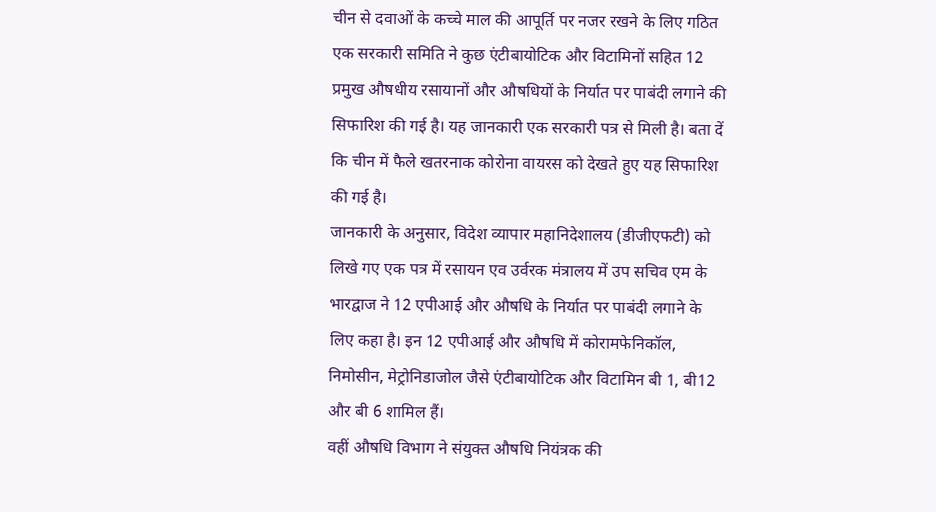चीन से दवाओं के कच्चे माल की आपूर्ति पर नजर रखने के लिए गठित एक सरकारी समिति ने कुछ एंटीबायोटिक और विटामिनों सहित 12 प्रमुख औषधीय रसायानों और औषधियों के निर्यात पर पाबंदी लगाने की सिफारिश की गई है। यह जानकारी एक सरकारी पत्र से मिली है। बता दें कि चीन में फैले खतरनाक कोरोना वायरस को देखते हुए यह सिफारिश की गई है।
जानकारी के अनुसार, विदेश व्यापार महानिदेशालय (डीजीएफटी) को लिखे गए एक पत्र में रसायन एव उर्वरक मंत्रालय में उप सचिव एम के भारद्वाज ने 12 एपीआई और औषधि के निर्यात पर पाबंदी लगाने के लिए कहा है। इन 12 एपीआई और औषधि में कोरामफेनिकॉल, निमोसीन, मेट्रोनिडाजोल जैसे एंटीबायोटिक और विटामिन बी 1, बी12 और बी 6 शामिल हैं।
वहीं औषधि विभाग ने संयुक्त औषधि नियंत्रक की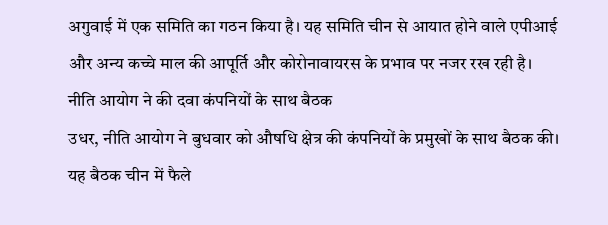अगुवाई में एक समिति का गठन किया है। यह समिति चीन से आयात होने वाले एपीआई और अन्य कच्चे माल की आपूर्ति और कोरोनावायरस के प्रभाव पर नजर रख रही है।
नीति आयोग ने की दवा कंपनियों के साथ बैठक
उधर, नीति आयोग ने बुधवार को औषधि क्षेत्र की कंपनियों के प्रमुखों के साथ बैठक की। यह बैठक चीन में फैले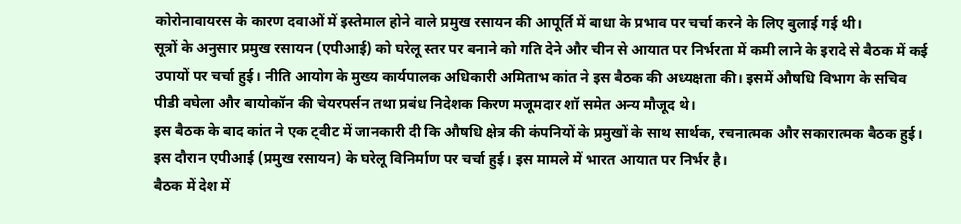कोरोनावायरस के कारण दवाओं में इस्तेमाल होने वाले प्रमुख रसायन की आपूर्ति में बाधा के प्रभाव पर चर्चा करने के लिए बुलाई गई थी।
सूत्रों के अनुसार प्रमुख रसायन (एपीआई) को घरेलू स्तर पर बनाने को गति देने और चीन से आयात पर निर्भरता में कमी लाने के इरादे से बैठक में कई उपायों पर चर्चा हुई। नीति आयोग के मुख्य कार्यपालक अधिकारी अमिताभ कांत ने इस बैठक की अध्यक्षता की। इसमें औषधि विभाग के सचिव पीडी वघेला और बायोकॉन की चेयरपर्सन तथा प्रबंध निदेशक किरण मजूमदार शॉ समेत अन्य मौजूद थे।
इस बैठक के बाद कांत ने एक ट्वीट में जानकारी दी कि औषधि क्षेत्र की कंपनियों के प्रमुखों के साथ सार्थक, रचनात्मक और सकारात्मक बैठक हुई। इस दौरान एपीआई (प्रमुख रसायन) के घरेलू विनिर्माण पर चर्चा हुई। इस मामले में भारत आयात पर निर्भर है।
बैठक में देश में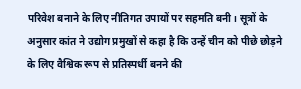परिवेश बनाने के लिए नीतिगत उपायों पर सहमति बनी। सूत्रों के अनुसार कांत ने उद्योग प्रमुखों से कहा है कि उन्हें चीन को पीछे छोड़ने के लिए वैश्विक रूप से प्रतिस्पर्धी बनने की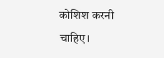कोशिश करनी चाहिए।